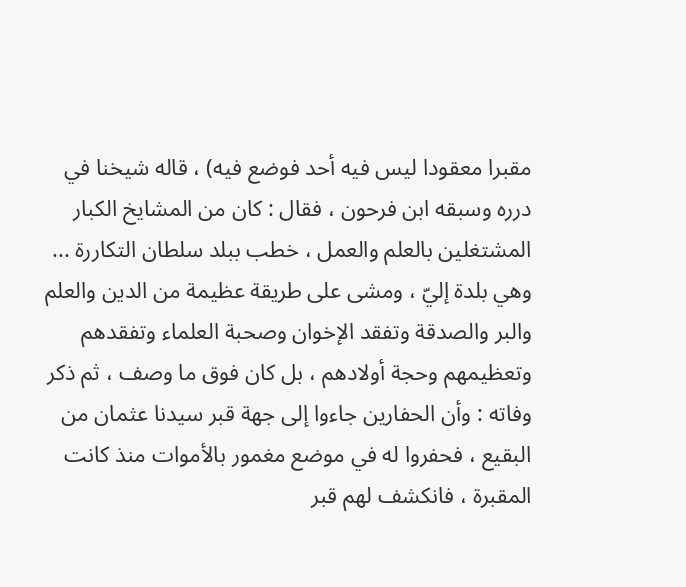مقبرا معقودا ليس فيه أحد فوضع فيه) ، قاله شيخنا في درره وسبقه ابن فرحون ، فقال : كان من المشايخ الكبار المشتغلين بالعلم والعمل ، خطب ببلد سلطان التكاررة ... وهي بلدة إليّ ، ومشى على طريقة عظيمة من الدين والعلم والبر والصدقة وتفقد الإخوان وصحبة العلماء وتفقدهم وتعظيمهم وحجة أولادهم ، بل كان فوق ما وصف ، ثم ذكر وفاته : وأن الحفارين جاءوا إلى جهة قبر سيدنا عثمان من البقيع ، فحفروا له في موضع مغمور بالأموات منذ كانت المقبرة ، فانكشف لهم قبر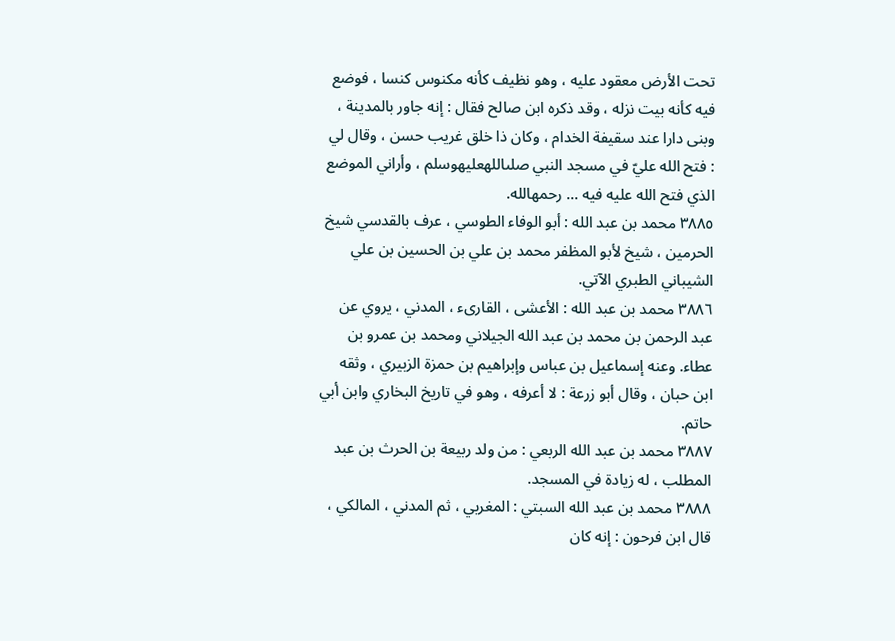تحت الأرض معقود عليه ، وهو نظيف كأنه مكنوس كنسا ، فوضع فيه كأنه بيت نزله ، وقد ذكره ابن صالح فقال : إنه جاور بالمدينة ، وبنى دارا عند سقيفة الخدام ، وكان ذا خلق غريب حسن ، وقال لي : فتح الله عليّ في مسجد النبي صلىاللهعليهوسلم ، وأراني الموضع الذي فتح الله عليه فيه ... رحمهالله.
٣٨٨٥ محمد بن عبد الله : أبو الوفاء الطوسي ، عرف بالقدسي شيخ الحرمين ، شيخ لأبو المظفر محمد بن علي بن الحسين بن علي الشيباني الطبري الآتي.
٣٨٨٦ محمد بن عبد الله : الأعشى ، القارىء ، المدني ، يروي عن عبد الرحمن بن محمد بن عبد الله الجيلاني ومحمد بن عمرو بن عطاء. وعنه إسماعيل بن عباس وإبراهيم بن حمزة الزبيري ، وثقه ابن حبان ، وقال أبو زرعة : لا أعرفه ، وهو في تاريخ البخاري وابن أبي حاتم.
٣٨٨٧ محمد بن عبد الله الربعي : من ولد ربيعة بن الحرث بن عبد المطلب ، له زيادة في المسجد.
٣٨٨٨ محمد بن عبد الله السبتي : المغربي ، ثم المدني ، المالكي ، قال ابن فرحون : إنه كان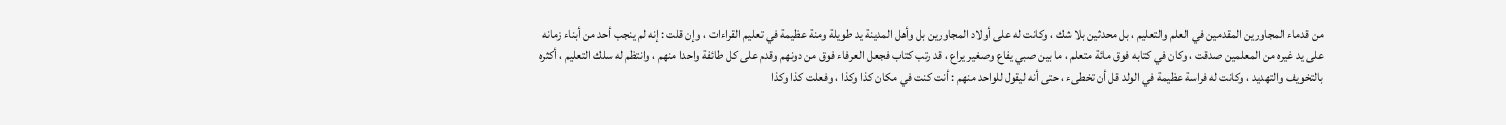من قدماء المجاورين المقدمين في العلم والتعليم ، بل محدثين بلا شك ، وكانت له على أولاد المجاورين بل وأهل المدينة يد طويلة ومنة عظيمة في تعليم القراءات ، وإن قلت : إنه لم ينجب أحد من أبناء زمانه على يد غيره من المعلمين صدقت ، وكان في كتابه فوق مائة متعلم ، ما بين صبي يفاع وصغير يراع ، قد رتب كتاب فجعل العرفاء فوق من دونهم وقدم على كل طائفة واحدا منهم ، وانتظم له سلك التعليم ، أكثره بالتخويف والتهديد ، وكانت له فراسة عظيمة في الولد قل أن تخطىء ، حتى أنه ليقول للواحد منهم : أنت كنت في مكان كذا وكذا ، وفعلت كذا وكذا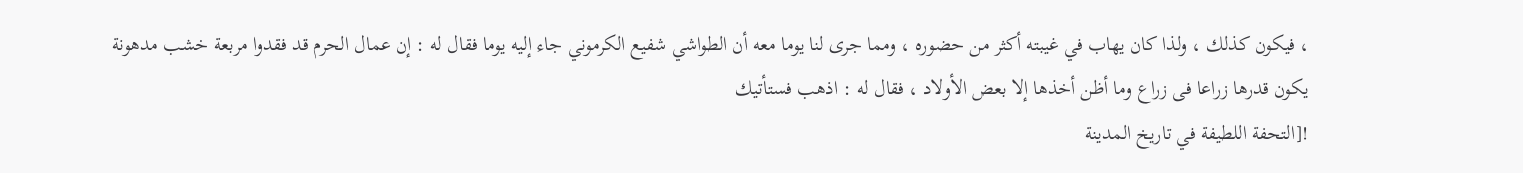، فيكون كذلك ، ولذا كان يهاب في غيبته أكثر من حضوره ، ومما جرى لنا يوما معه أن الطواشي شفيع الكرموني جاء إليه يوما فقال له : إن عمال الحرم قد فقدوا مربعة خشب مدهونة يكون قدرها زراعا فى زراع وما أظن أخذها إلا بعض الأولاد ، فقال له : اذهب فستأتيك
![التحفة اللطيفة في تاريخ المدينة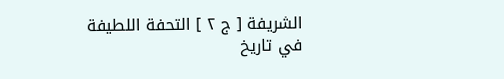الشريفة [ ج ٢ ] التحفة اللطيفة في تاريخ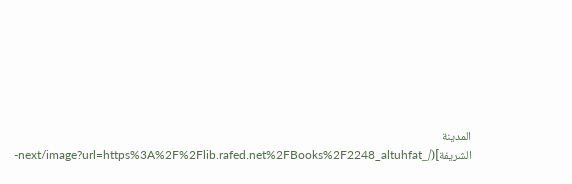المدينة الشريفة](/_next/image?url=https%3A%2F%2Flib.rafed.net%2FBooks%2F2248_altuhfat-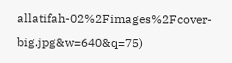allatifah-02%2Fimages%2Fcover-big.jpg&w=640&q=75)